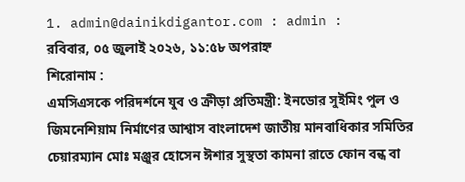1. admin@dainikdigantor.com : admin :
রবিবার, ০৫ জুলাই ২০২৬, ১১:৫৮ অপরাহ্ন
শিরোনাম :
এমসিএসকে পরিদর্শনে যুব ও ক্রীড়া প্রতিমন্ত্রী: ইনডোর সুইমিং পুল ও জিমনেশিয়াম নির্মাণের আশ্বাস বাংলাদেশ জাতীয় মানবাধিকার সমিতির চেয়ারম্যান মোঃ মঞ্জুর হোসেন ঈশার সুস্থতা কামনা রাতে ফোন বন্ধ বা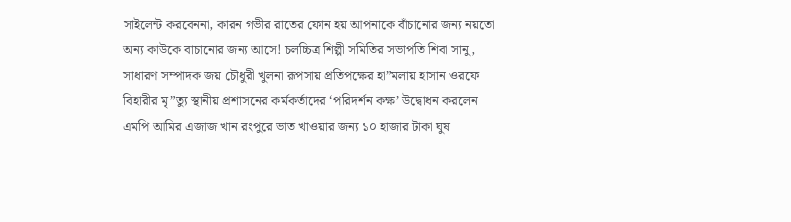সাইলেন্ট করবেননা, কারন গভীর রাতের ফোন হয় আপনাকে বাঁচানোর জন্য নয়তো অন্য কাউকে বাচানোর জন্য আসে! চলচ্চিত্র শিল্পী সমিতির সভাপতি শিবা সানু, সাধারণ সম্পাদক জয় চৌধুরী খুলনা রূপসায় প্রতিপক্ষের হা”মলায় হাসান ওরফে বিহারীর মৃ”ত্যু স্থানীয় প্রশাসনের কর্মকর্তাদের ‘পরিদর্শন কক্ষ’ উদ্বোধন করলেন এমপি আমির এজাজ খান রংপুরে ভাত খাওয়ার জন্য ১০ হাজার টাকা ঘুষ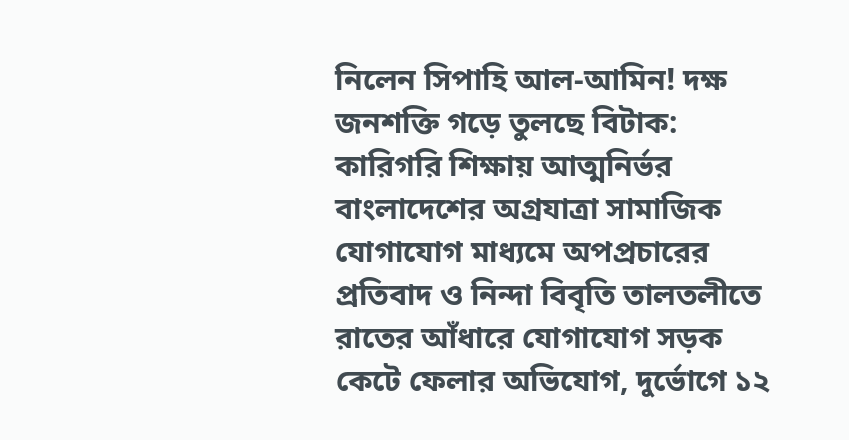নিলেন সিপাহি আল-আমিন! দক্ষ জনশক্তি গড়ে তুলছে বিটাক: কারিগরি শিক্ষায় আত্মনির্ভর বাংলাদেশের অগ্রযাত্রা সামাজিক যোগাযোগ মাধ্যমে অপপ্রচারের প্রতিবাদ ও নিন্দা বিবৃতি তালতলীতে রাতের আঁধারে যোগাযোগ সড়ক কেটে ফেলার অভিযোগ, দুর্ভোগে ১২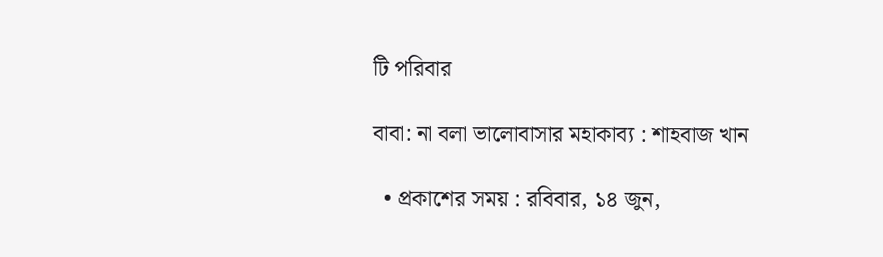টি পরিবার

বাবা: না বলা ভালোবাসার মহাকাব্য : শাহবাজ খান

  • প্রকাশের সময় : রবিবার, ১৪ জুন,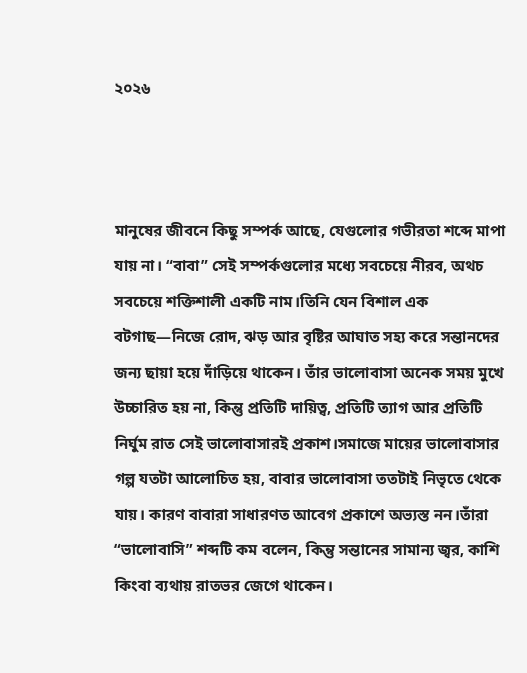২০২৬



মানুষের জীবনে কিছু সম্পর্ক আছে, যেগুলোর গভীরতা শব্দে মাপা যায় না। “বাবা” সেই সম্পর্কগুলোর মধ্যে সবচেয়ে নীরব, অথচ সবচেয়ে শক্তিশালী একটি নাম।তিনি যেন বিশাল এক বটগাছ—নিজে রোদ, ঝড় আর বৃষ্টির আঘাত সহ্য করে সন্তানদের জন্য ছায়া হয়ে দাঁড়িয়ে থাকেন। তাঁর ভালোবাসা অনেক সময় মুখে উচ্চারিত হয় না, কিন্তু প্রতিটি দায়িত্ব, প্রতিটি ত্যাগ আর প্রতিটি নির্ঘুম রাত সেই ভালোবাসারই প্রকাশ।সমাজে মায়ের ভালোবাসার গল্প যতটা আলোচিত হয়, বাবার ভালোবাসা ততটাই নিভৃতে থেকে যায়। কারণ বাবারা সাধারণত আবেগ প্রকাশে অভ্যস্ত নন।তাঁরা “ভালোবাসি” শব্দটি কম বলেন, কিন্তু সন্তানের সামান্য জ্বর, কাশি কিংবা ব্যথায় রাতভর জেগে থাকেন।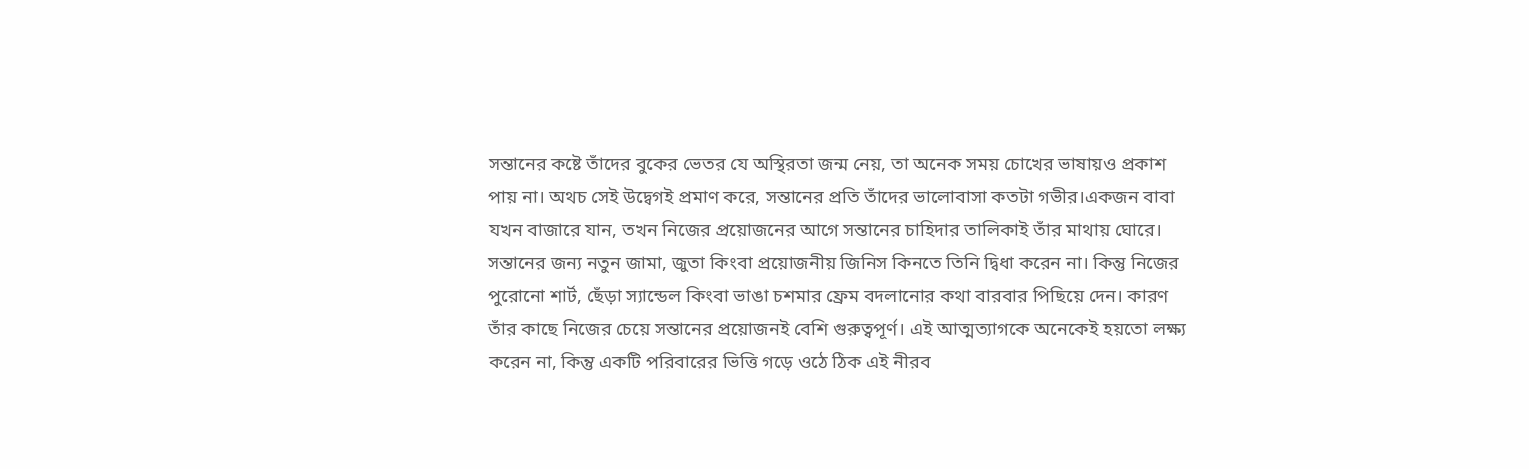সন্তানের কষ্টে তাঁদের বুকের ভেতর যে অস্থিরতা জন্ম নেয়, তা অনেক সময় চোখের ভাষায়ও প্রকাশ পায় না। অথচ সেই উদ্বেগই প্রমাণ করে, সন্তানের প্রতি তাঁদের ভালোবাসা কতটা গভীর।একজন বাবা যখন বাজারে যান, তখন নিজের প্রয়োজনের আগে সন্তানের চাহিদার তালিকাই তাঁর মাথায় ঘোরে। সন্তানের জন্য নতুন জামা, জুতা কিংবা প্রয়োজনীয় জিনিস কিনতে তিনি দ্বিধা করেন না। কিন্তু নিজের পুরোনো শার্ট, ছেঁড়া স্যান্ডেল কিংবা ভাঙা চশমার ফ্রেম বদলানোর কথা বারবার পিছিয়ে দেন। কারণ তাঁর কাছে নিজের চেয়ে সন্তানের প্রয়োজনই বেশি গুরুত্বপূর্ণ। এই আত্মত্যাগকে অনেকেই হয়তো লক্ষ্য করেন না, কিন্তু একটি পরিবারের ভিত্তি গড়ে ওঠে ঠিক এই নীরব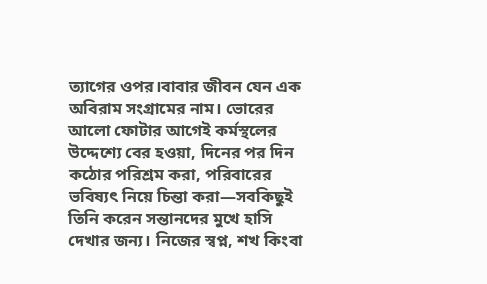ত্যাগের ওপর।বাবার জীবন যেন এক অবিরাম সংগ্রামের নাম। ভোরের আলো ফোটার আগেই কর্মস্থলের উদ্দেশ্যে বের হওয়া, দিনের পর দিন কঠোর পরিশ্রম করা, পরিবারের ভবিষ্যৎ নিয়ে চিন্তা করা—সবকিছুই তিনি করেন সন্তানদের মুখে হাসি দেখার জন্য। নিজের স্বপ্ন, শখ কিংবা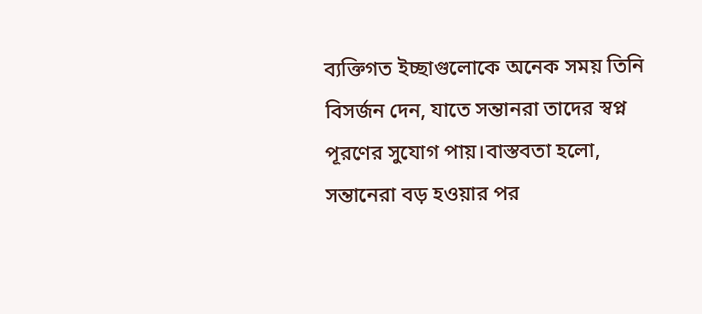ব্যক্তিগত ইচ্ছাগুলোকে অনেক সময় তিনি বিসর্জন দেন, যাতে সন্তানরা তাদের স্বপ্ন পূরণের সুযোগ পায়।বাস্তবতা হলো, সন্তানেরা বড় হওয়ার পর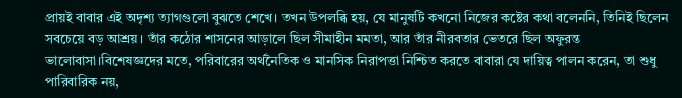প্রায়ই বাবার এই অদৃশ্য ত্যাগগুলো বুঝতে শেখে। তখন উপলব্ধি হয়, যে মানুষটি কখনো নিজের কষ্টের কথা বলেননি, তিনিই ছিলেন সবচেয়ে বড় আশ্রয়। তাঁর কঠোর শাসনের আড়ালে ছিল সীমাহীন মমতা, আর তাঁর নীরবতার ভেতরে ছিল অফুরন্ত ভালোবাসা।বিশেষজ্ঞদের মতে, পরিবারের অর্থনৈতিক ও মানসিক নিরাপত্তা নিশ্চিত করতে বাবারা যে দায়িত্ব পালন করেন, তা শুধু পারিবারিক নয়,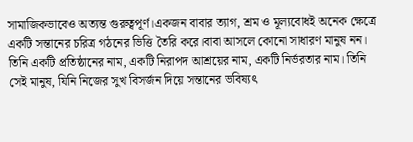সামাজিকভাবেও অত্যন্ত গুরুত্বপূর্ণ।একজন বাবার ত্যাগ, শ্রম ও মূল্যবোধই অনেক ক্ষেত্রে একটি সন্তানের চরিত্র গঠনের ভিত্তি তৈরি করে।বাবা আসলে কোনো সাধারণ মানুষ নন। তিনি একটি প্রতিষ্ঠানের নাম, একটি নিরাপদ আশ্রয়ের নাম, একটি নির্ভরতার নাম। তিনি সেই মানুষ, যিনি নিজের সুখ বিসর্জন দিয়ে সন্তানের ভবিষ্যৎ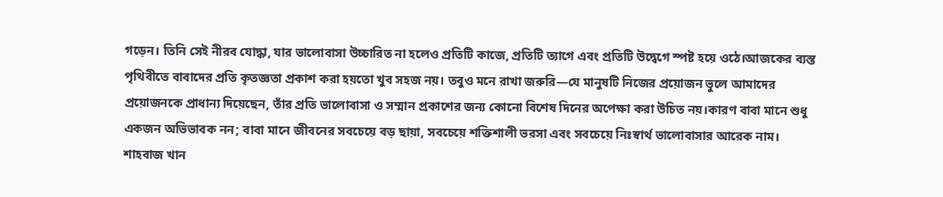গড়েন। তিনি সেই নীরব যোদ্ধা, যার ভালোবাসা উচ্চারিত না হলেও প্রতিটি কাজে, প্রতিটি ত্যাগে এবং প্রতিটি উদ্বেগে স্পষ্ট হয়ে ওঠে।আজকের ব্যস্ত পৃথিবীতে বাবাদের প্রতি কৃতজ্ঞতা প্রকাশ করা হয়তো খুব সহজ নয়। তবুও মনে রাখা জরুরি—যে মানুষটি নিজের প্রয়োজন ভুলে আমাদের প্রয়োজনকে প্রাধান্য দিয়েছেন, তাঁর প্রতি ভালোবাসা ও সম্মান প্রকাশের জন্য কোনো বিশেষ দিনের অপেক্ষা করা উচিত নয়।কারণ বাবা মানে শুধু একজন অভিভাবক নন; বাবা মানে জীবনের সবচেয়ে বড় ছায়া, সবচেয়ে শক্তিশালী ভরসা এবং সবচেয়ে নিঃস্বার্থ ভালোবাসার আরেক নাম।
শাহবাজ খান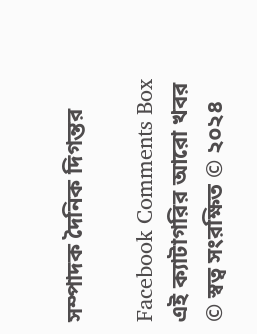সম্পাদক দৈনিক দিগন্তর

Facebook Comments Box
এই ক্যাটাগরির আরো খবর
© স্বত্ব সংরক্ষিত © ২০২৪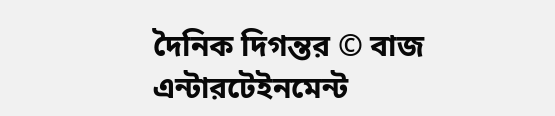দৈনিক দিগন্তর © বাজ এন্টারটেইনমেন্ট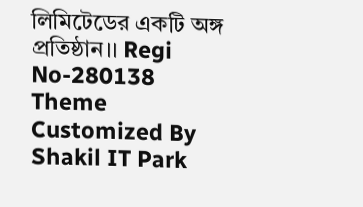লিমিটেডের একটি অঙ্গ প্রতিষ্ঠান।। Regi No-280138
Theme Customized By Shakil IT Park